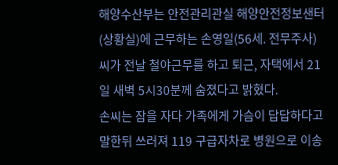해양수산부는 안전관리관실 해양안전정보샌터(상황실)에 근무하는 손영일(56세. 전무주사)씨가 전날 철야근무를 하고 퇴근, 자택에서 21일 새벽 5시30분께 숨졌다고 밝혔다.
손씨는 잠을 자다 가족에게 가슴이 답답하다고 말한뒤 쓰러져 119 구급자차로 병원으로 이송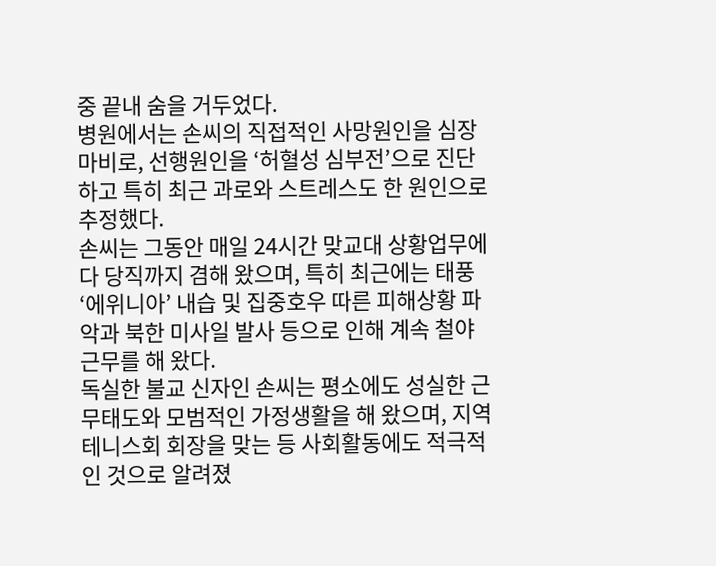중 끝내 숨을 거두었다.
병원에서는 손씨의 직접적인 사망원인을 심장마비로, 선행원인을 ‘허혈성 심부전’으로 진단하고 특히 최근 과로와 스트레스도 한 원인으로 추정했다.
손씨는 그동안 매일 24시간 맞교대 상황업무에다 당직까지 겸해 왔으며, 특히 최근에는 태풍 ‘에위니아’ 내습 및 집중호우 따른 피해상황 파악과 북한 미사일 발사 등으로 인해 계속 철야 근무를 해 왔다.
독실한 불교 신자인 손씨는 평소에도 성실한 근무태도와 모범적인 가정생활을 해 왔으며, 지역테니스회 회장을 맞는 등 사회활동에도 적극적인 것으로 알려졌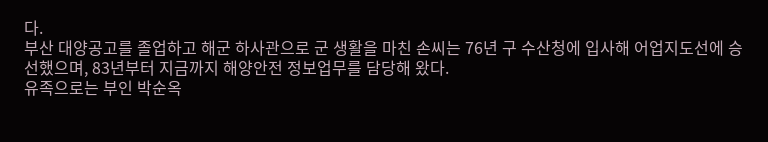다.
부산 대양공고를 졸업하고 해군 하사관으로 군 생활을 마친 손씨는 76년 구 수산청에 입사해 어업지도선에 승선했으며, 83년부터 지금까지 해양안전 정보업무를 담당해 왔다.
유족으로는 부인 박순옥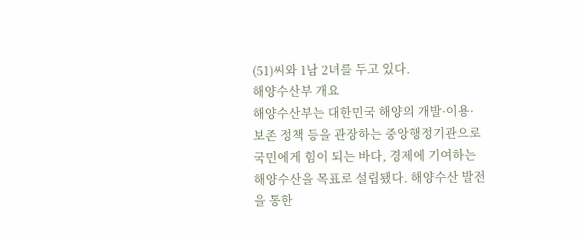(51)씨와 1남 2녀를 두고 있다.
해양수산부 개요
해양수산부는 대한민국 해양의 개발·이용·보존 정책 등을 관장하는 중앙행정기관으로 국민에게 힘이 되는 바다, 경제에 기여하는 해양수산을 목표로 설립됐다. 해양수산 발전을 통한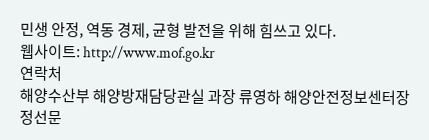민생 안정, 역동 경제, 균형 발전을 위해 힘쓰고 있다.
웹사이트: http://www.mof.go.kr
연락처
해양수산부 해양방재담당관실 과장 류영하 해양안전정보센터장 정선문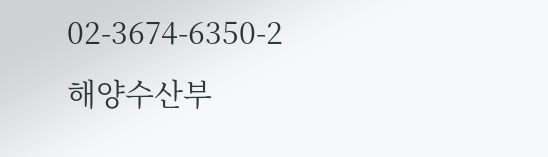02-3674-6350-2
해양수산부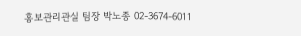홍보관리관실 팀장 박노종 02-3674-6011